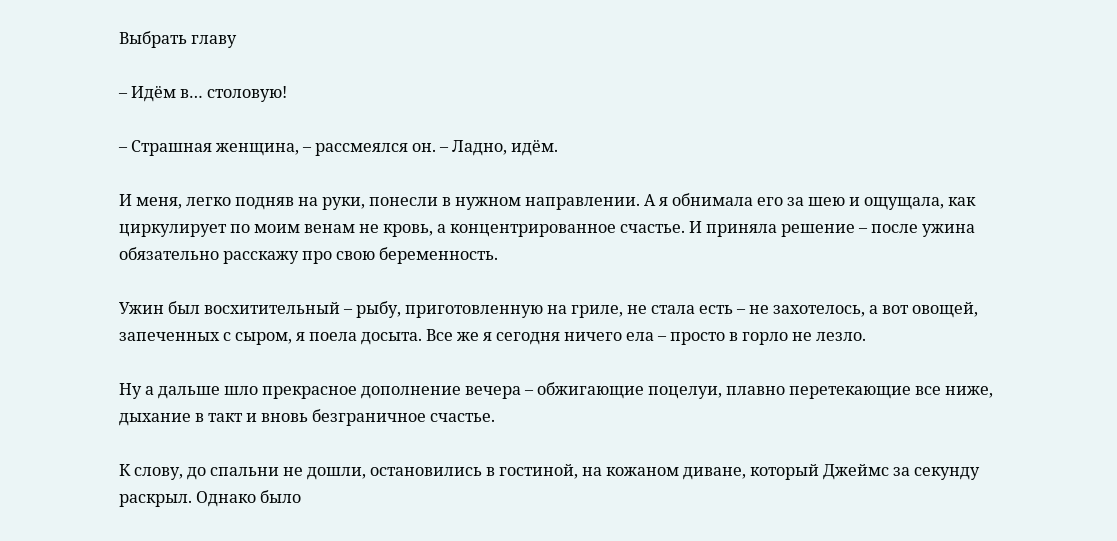Выбрать главу

– Идём в… столовую!

– Страшная женщина, – рассмеялся он. – Ладно, идём.

И меня, легко подняв на руки, понесли в нужном направлении. А я обнимала его за шею и ощущала, как циркулирует по моим венам не кровь, а концентрированное счастье. И приняла решение – после ужина обязательно расскажу про свою беременность.

Ужин был восхитительный – рыбу, приготовленную на гриле, не стала есть – не захотелось, а вот овощей, запеченных с сыром, я поела досыта. Все же я сегодня ничего ела – просто в горло не лезло.

Ну а дальше шло прекрасное дополнение вечера – обжигающие поцелуи, плавно перетекающие все ниже, дыхание в такт и вновь безграничное счастье.

К слову, до спальни не дошли, остановились в гостиной, на кожаном диване, который Джеймс за секунду раскрыл. Однако было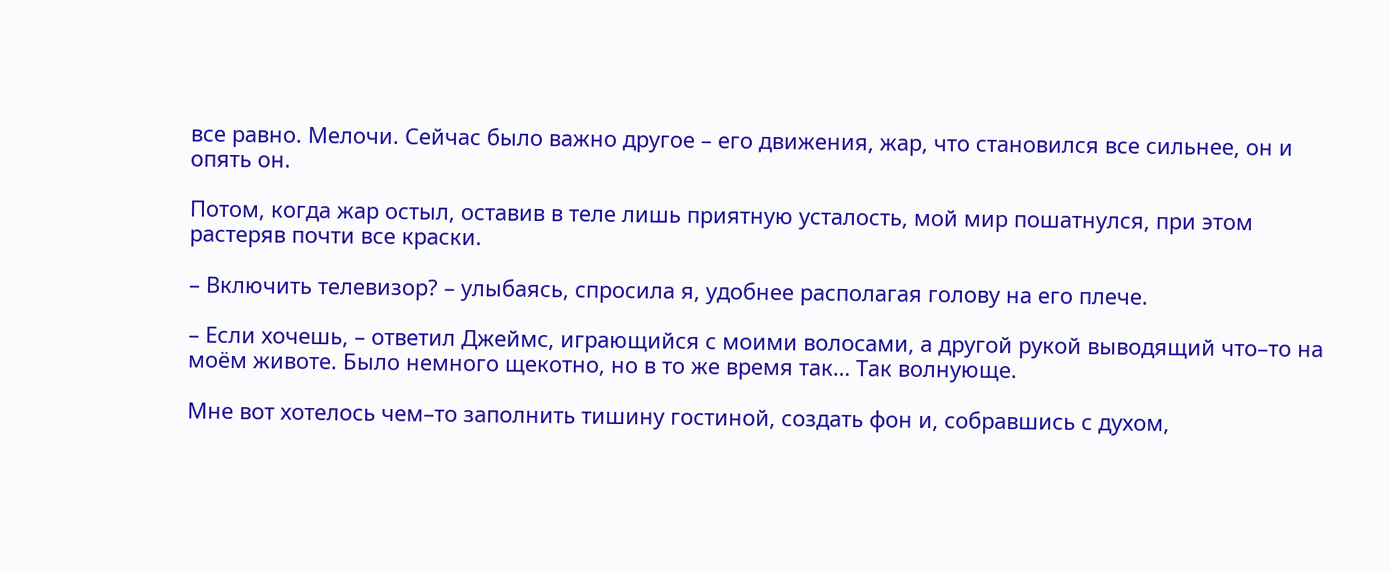все равно. Мелочи. Сейчас было важно другое – его движения, жар, что становился все сильнее, он и опять он.

Потом, когда жар остыл, оставив в теле лишь приятную усталость, мой мир пошатнулся, при этом растеряв почти все краски.

– Включить телевизор? – улыбаясь, спросила я, удобнее располагая голову на его плече.

– Если хочешь, – ответил Джеймс, играющийся с моими волосами, а другой рукой выводящий что–то на моём животе. Было немного щекотно, но в то же время так… Так волнующе.

Мне вот хотелось чем–то заполнить тишину гостиной, создать фон и, собравшись с духом,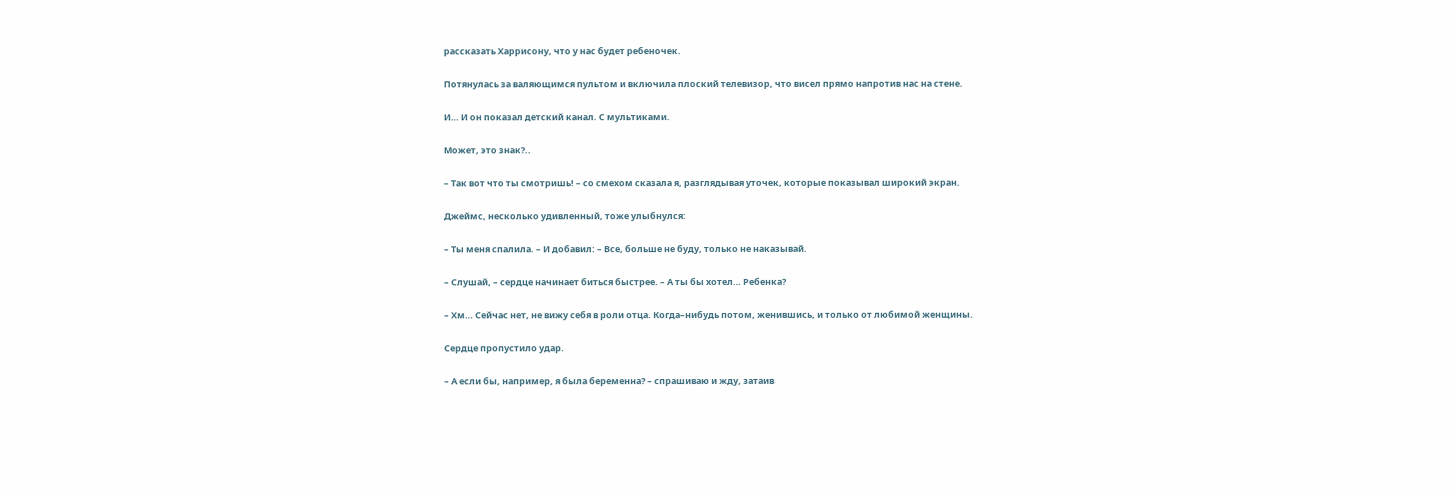рассказать Харрисону, что у нас будет ребеночек.

Потянулась за валяющимся пультом и включила плоский телевизор, что висел прямо напротив нас на стене.

И… И он показал детский канал. С мультиками.

Может, это знак?..

– Так вот что ты смотришь! – со смехом сказала я, разглядывая уточек, которые показывал широкий экран.

Джеймс, несколько удивленный, тоже улыбнулся:

– Ты меня спалила. – И добавил: – Все, больше не буду, только не наказывай.

– Слушай, – сердце начинает биться быстрее. – А ты бы хотел… Ребенка?

– Хм… Сейчас нет, не вижу себя в роли отца. Когда–нибудь потом, женившись, и только от любимой женщины.

Сердце пропустило удар.

– А если бы, например, я была беременна? – спрашиваю и жду, затаив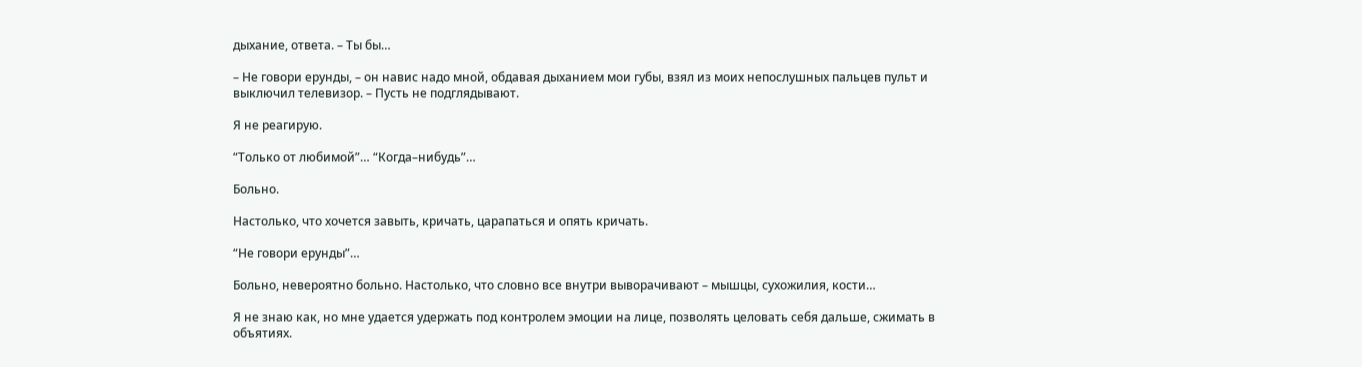дыхание, ответа. – Ты бы…

– Не говори ерунды, – он навис надо мной, обдавая дыханием мои губы, взял из моих непослушных пальцев пульт и выключил телевизор. – Пусть не подглядывают.

Я не реагирую.

“Только от любимой”… “Когда–нибудь”…

Больно.

Настолько, что хочется завыть, кричать, царапаться и опять кричать.

“Не говори ерунды”…

Больно, невероятно больно. Настолько, что словно все внутри выворачивают – мышцы, сухожилия, кости…

Я не знаю как, но мне удается удержать под контролем эмоции на лице, позволять целовать себя дальше, сжимать в объятиях.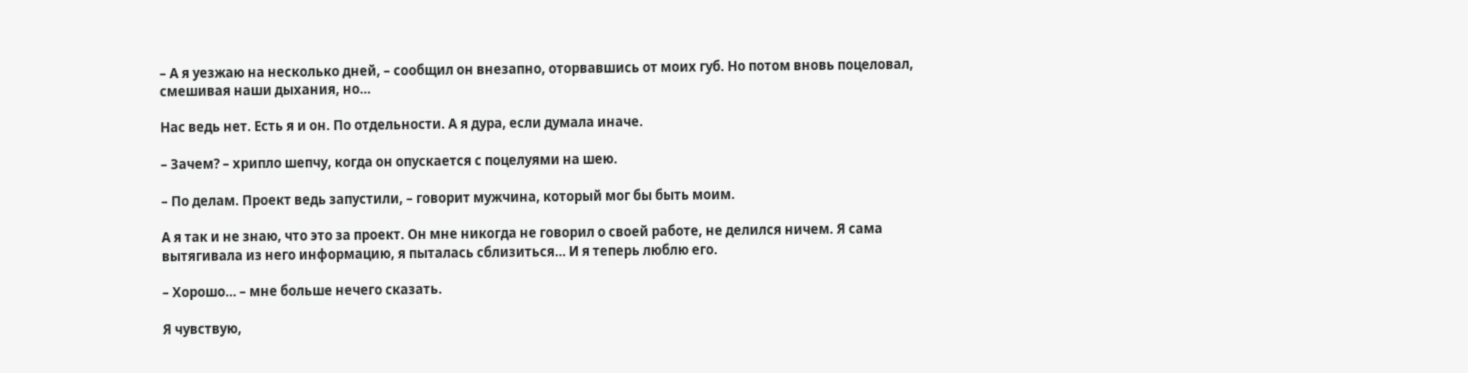– А я уезжаю на несколько дней, – сообщил он внезапно, оторвавшись от моих губ. Но потом вновь поцеловал, смешивая наши дыхания, но…

Нас ведь нет. Есть я и он. По отдельности. А я дура, если думала иначе.

– Зачем? – хрипло шепчу, когда он опускается с поцелуями на шею.

– По делам. Проект ведь запустили, – говорит мужчина, который мог бы быть моим.

А я так и не знаю, что это за проект. Он мне никогда не говорил о своей работе, не делился ничем. Я сама вытягивала из него информацию, я пыталась сблизиться… И я теперь люблю его.

– Хорошо… – мне больше нечего сказать.

Я чувствую,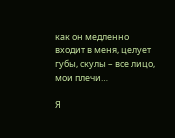как он медленно входит в меня, целует губы, скулы – все лицо, мои плечи…

Я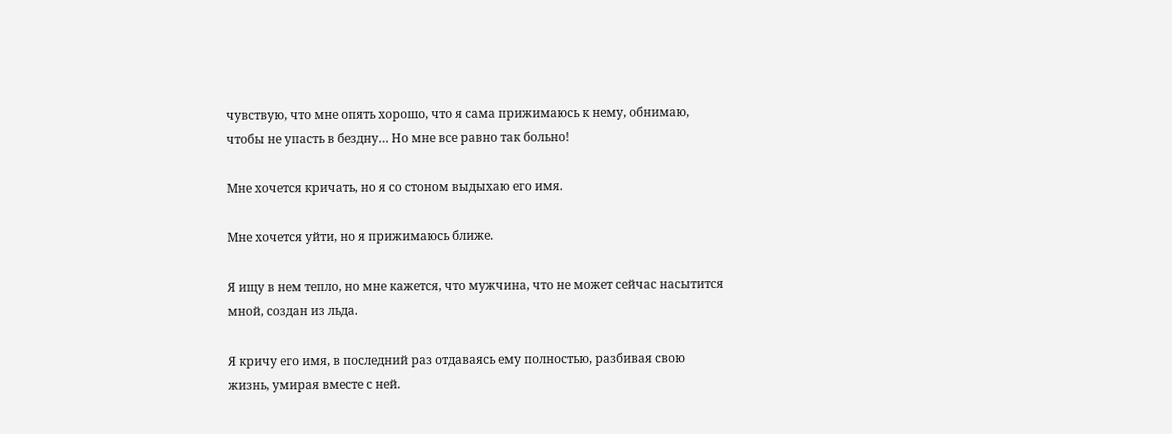чувствую, что мне опять хорошо, что я сама прижимаюсь к нему, обнимаю, чтобы не упасть в бездну… Но мне все равно так больно!

Мне хочется кричать, но я со стоном выдыхаю его имя.

Мне хочется уйти, но я прижимаюсь ближе.

Я ищу в нем тепло, но мне кажется, что мужчина, что не может сейчас насытится мной, создан из льда.

Я кричу его имя, в последний раз отдаваясь ему полностью, разбивая свою жизнь, умирая вместе с ней.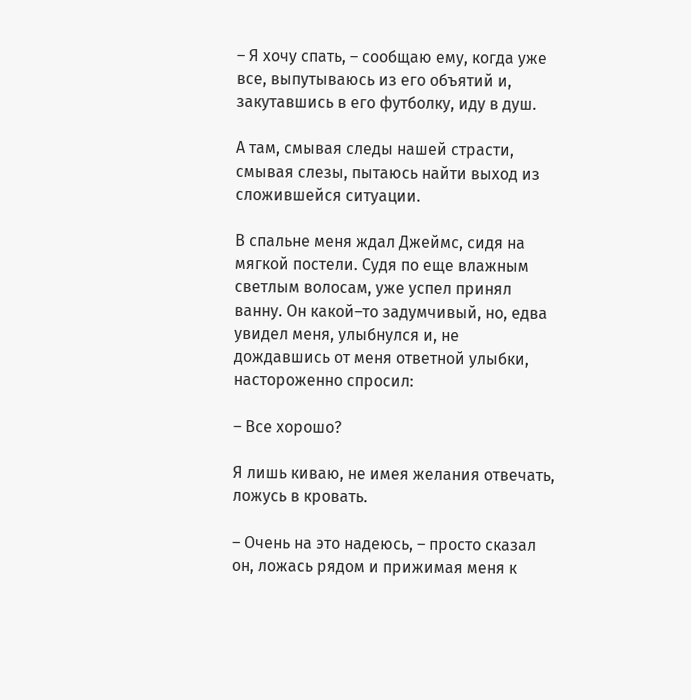– Я хочу спать, – сообщаю ему, когда уже все, выпутываюсь из его объятий и, закутавшись в его футболку, иду в душ.

А там, смывая следы нашей страсти, смывая слезы, пытаюсь найти выход из сложившейся ситуации.

В спальне меня ждал Джеймс, сидя на мягкой постели. Судя по еще влажным светлым волосам, уже успел принял ванну. Он какой–то задумчивый, но, едва увидел меня, улыбнулся и, не дождавшись от меня ответной улыбки, настороженно спросил:

– Все хорошо?

Я лишь киваю, не имея желания отвечать, ложусь в кровать.

– Очень на это надеюсь, – просто сказал он, ложась рядом и прижимая меня к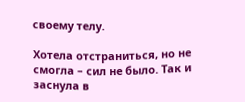своему телу.

Хотела отстраниться, но не смогла – сил не было. Так и заснула в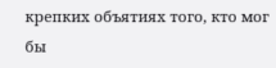крепких объятиях того, кто мог бы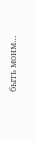быть моим…